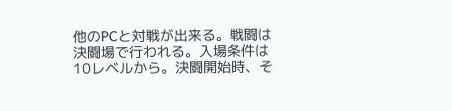他のPCと対戦が出来る。戦闘は決闘場で行われる。入場条件は10レベルから。決闘開始時、そ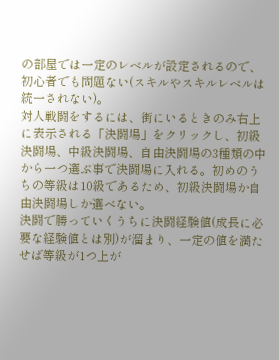の部屋では一定のレベルが設定されるので、初心者でも問題ない(スキルやスキルレベルは統一されない)。
対人戦闘をするには、街にいるときのみ右上に表示される「決闘場」をクリックし、初級決闘場、中級決闘場、自由決闘場の3種類の中から一つ選ぶ事で決闘場に入れる。初めのうちの等級は10級であるため、初級決闘場か自由決闘場しか選べない。
決闘で勝っていくうちに決闘経験値(成長に必要な経験値とは別)が溜まり、一定の値を満たせば等級が1つ上が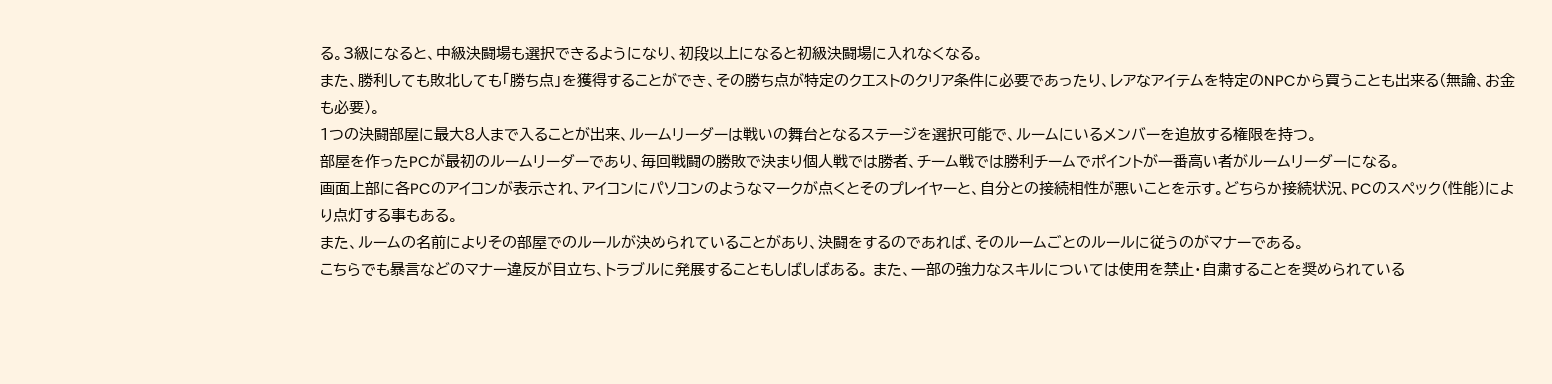る。3級になると、中級決闘場も選択できるようになり、初段以上になると初級決闘場に入れなくなる。
また、勝利しても敗北しても「勝ち点」を獲得することができ、その勝ち点が特定のクエストのクリア条件に必要であったり、レアなアイテムを特定のNPCから買うことも出来る(無論、お金も必要)。
1つの決闘部屋に最大8人まで入ることが出来、ルームリーダーは戦いの舞台となるステージを選択可能で、ルームにいるメンバーを追放する権限を持つ。
部屋を作ったPCが最初のルームリーダーであり、毎回戦闘の勝敗で決まり個人戦では勝者、チーム戦では勝利チームでポイントが一番高い者がルームリーダーになる。
画面上部に各PCのアイコンが表示され、アイコンにパソコンのようなマークが点くとそのプレイヤーと、自分との接続相性が悪いことを示す。どちらか接続状況、PCのスペック(性能)により点灯する事もある。
また、ルームの名前によりその部屋でのルールが決められていることがあり、決闘をするのであれば、そのルームごとのルールに従うのがマナーである。
こちらでも暴言などのマナー違反が目立ち、トラブルに発展することもしばしばある。 また、一部の強力なスキルについては使用を禁止・自粛することを奨められている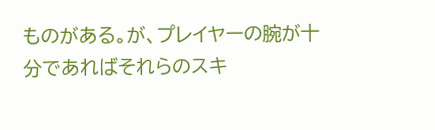ものがある。が、プレイヤーの腕が十分であればそれらのスキ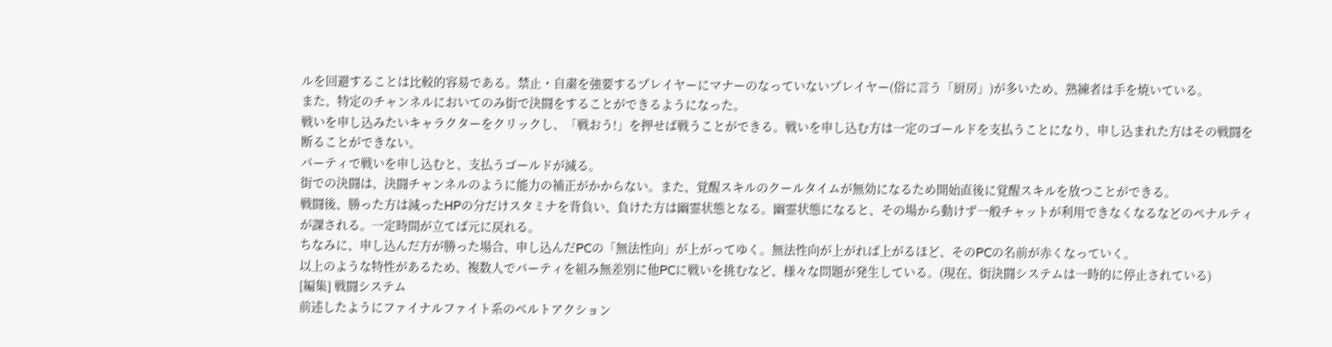ルを回避することは比較的容易である。禁止・自粛を強要するプレイヤーにマナーのなっていないプレイヤー(俗に言う「厨房」)が多いため、熟練者は手を焼いている。
また、特定のチャンネルにおいてのみ街で決闘をすることができるようになった。
戦いを申し込みたいキャラクターをクリックし、「戦おう!」を押せば戦うことができる。戦いを申し込む方は一定のゴールドを支払うことになり、申し込まれた方はその戦闘を断ることができない。
パーティで戦いを申し込むと、支払うゴールドが減る。
街での決闘は、決闘チャンネルのように能力の補正がかからない。また、覚醒スキルのクールタイムが無効になるため開始直後に覚醒スキルを放つことができる。
戦闘後、勝った方は減ったHPの分だけスタミナを背負い、負けた方は幽霊状態となる。幽霊状態になると、その場から動けず一般チャットが利用できなくなるなどのペナルティが課される。一定時間が立てば元に戻れる。
ちなみに、申し込んだ方が勝った場合、申し込んだPCの「無法性向」が上がってゆく。無法性向が上がれば上がるほど、そのPCの名前が赤くなっていく。
以上のような特性があるため、複数人でパーティを組み無差別に他PCに戦いを挑むなど、様々な問題が発生している。(現在、街決闘システムは一時的に停止されている)
[編集] 戦闘システム
前述したようにファイナルファイト系のベルトアクション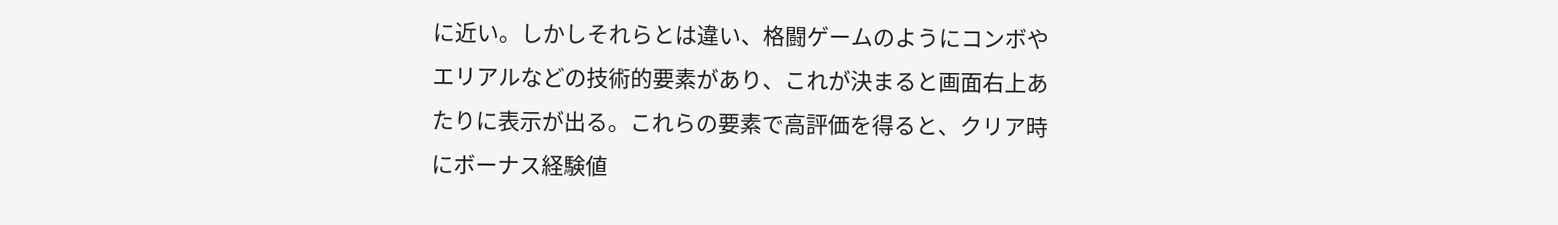に近い。しかしそれらとは違い、格闘ゲームのようにコンボやエリアルなどの技術的要素があり、これが決まると画面右上あたりに表示が出る。これらの要素で高評価を得ると、クリア時にボーナス経験値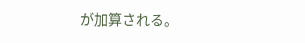が加算される。